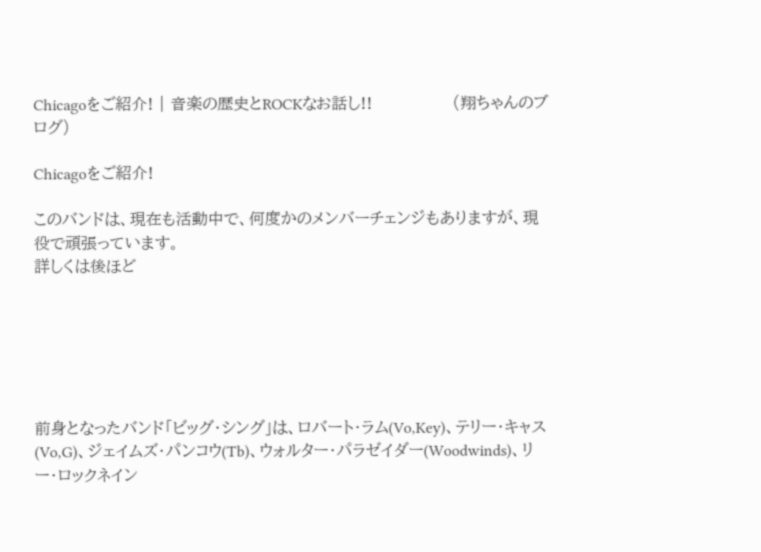Chicagoをご紹介! | 音楽の歴史とROCKなお話し!!                (翔ちゃんのブログ)

Chicagoをご紹介!

このバンドは、現在も活動中で、何度かのメンバーチェンジもありますが、現役で頑張っています。
詳しくは後ほど






前身となったバンド「ビッグ・シング」は、ロバート・ラム(Vo,Key)、テリー・キャス(Vo,G)、ジェイムズ・パンコウ(Tb)、ウォルター・パラゼイダー(Woodwinds)、リー・ロックネイン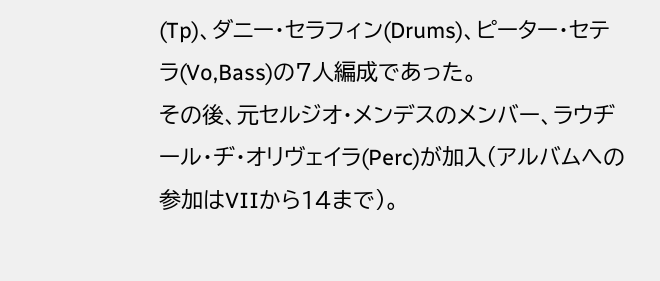(Tp)、ダニー・セラフィン(Drums)、ピーター・セテラ(Vo,Bass)の7人編成であった。
その後、元セルジオ・メンデスのメンバー、ラウヂール・ヂ・オリヴェイラ(Perc)が加入(アルバムへの参加はVIIから14まで)。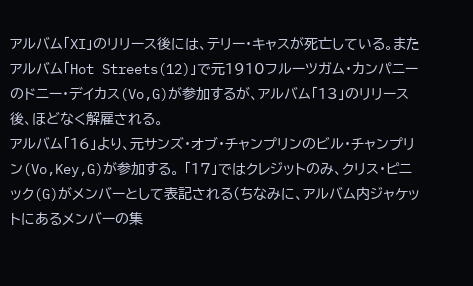アルバム「XI」のリリース後には、テリー・キャスが死亡している。またアルバム「Hot Streets(12)」で元1910フルーツガム・カンパニーのドニー・デイカス(Vo,G)が参加するが、アルバム「13」のリリース後、ほどなく解雇される。
アルバム「16」より、元サンズ・オブ・チャンプリンのビル・チャンプリン(Vo,Key,G)が参加する。 「17」ではクレジットのみ、クリス・ピニック(G)がメンバーとして表記される(ちなみに、アルバム内ジャケットにあるメンバーの集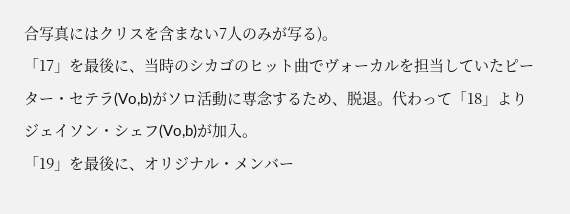合写真にはクリスを含まない7人のみが写る)。
「17」を最後に、当時のシカゴのヒット曲でヴォーカルを担当していたピーター・セテラ(Vo,b)がソロ活動に専念するため、脱退。代わって「18」よりジェイソン・シェフ(Vo,b)が加入。
「19」を最後に、オリジナル・メンバー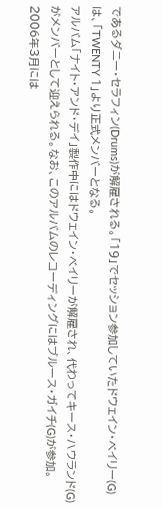であるダニー・セラフィン(Drums)が解雇される。「19」でセッション参加していたドウェイン・ベイリー(G)は、「TWENTY 1」より正式メンバーとなる。
アルバム「ナイト・アンド・デイ」製作中にはドウェイン・ベイリーが解雇され、代わってキース・ハウランド(G)がメンバーとして迎えられる。なお、このアルバムのレコーディングにはブルース・ガイチ(G)が参加。
2006年3月には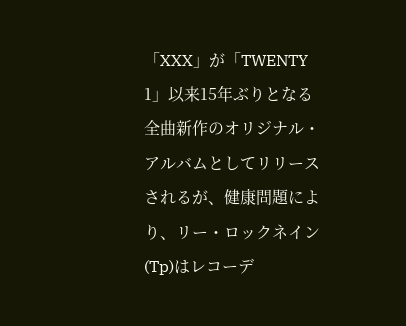「XXX」が「TWENTY 1」以来15年ぶりとなる全曲新作のオリジナル・アルバムとしてリリースされるが、健康問題により、リー・ロックネイン(Tp)はレコーデ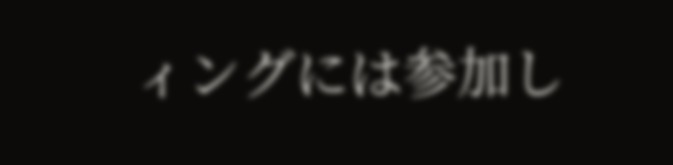ィングには参加し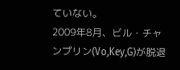ていない。
2009年8月、ビル・チャンプリン(Vo,Key,G)が脱退